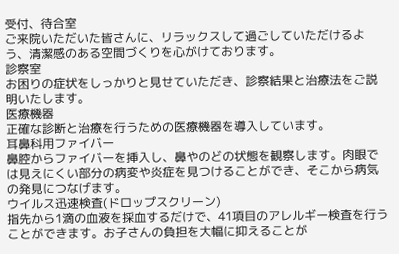受付、待合室
ご来院いただいた皆さんに、リラックスして過ごしていただけるよう、清潔感のある空間づくりを心がけております。
診察室
お困りの症状をしっかりと見せていただき、診察結果と治療法をご説明いたします。
医療機器
正確な診断と治療を行うための医療機器を導入しています。
耳鼻科用ファイバー
鼻腔からファイバーを挿入し、鼻やのどの状態を観察します。肉眼では見えにくい部分の病変や炎症を見つけることができ、そこから病気の発見につなげます。
ウイルス迅速検査(ドロップスクリーン)
指先から1滴の血液を採血するだけで、41項目のアレルギー検査を行うことができます。お子さんの負担を大幅に抑えることが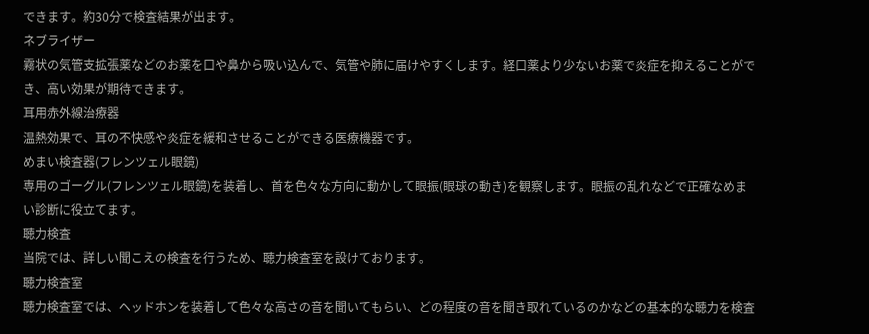できます。約30分で検査結果が出ます。
ネブライザー
霧状の気管支拡張薬などのお薬を口や鼻から吸い込んで、気管や肺に届けやすくします。経口薬より少ないお薬で炎症を抑えることができ、高い効果が期待できます。
耳用赤外線治療器
温熱効果で、耳の不快感や炎症を緩和させることができる医療機器です。
めまい検査器(フレンツェル眼鏡)
専用のゴーグル(フレンツェル眼鏡)を装着し、首を色々な方向に動かして眼振(眼球の動き)を観察します。眼振の乱れなどで正確なめまい診断に役立てます。
聴力検査
当院では、詳しい聞こえの検査を行うため、聴力検査室を設けております。
聴力検査室
聴力検査室では、ヘッドホンを装着して色々な高さの音を聞いてもらい、どの程度の音を聞き取れているのかなどの基本的な聴力を検査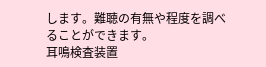します。難聴の有無や程度を調べることができます。
耳鳴検査装置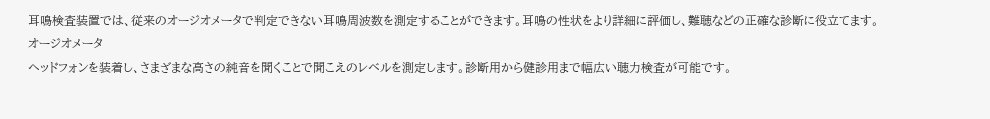耳鳴検査装置では、従来のオージオメータで判定できない耳鳴周波数を測定することができます。耳鳴の性状をより詳細に評価し、難聴などの正確な診断に役立てます。
オージオメータ
ヘッドフォンを装着し、さまざまな高さの純音を聞くことで聞こえのレベルを測定します。診断用から健診用まで幅広い聴力検査が可能です。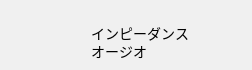インピーダンスオージオ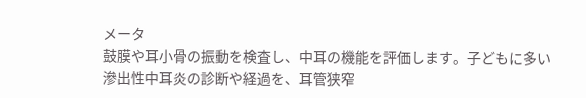メータ
鼓膜や耳小骨の振動を検査し、中耳の機能を評価します。子どもに多い滲出性中耳炎の診断や経過を、耳管狭窄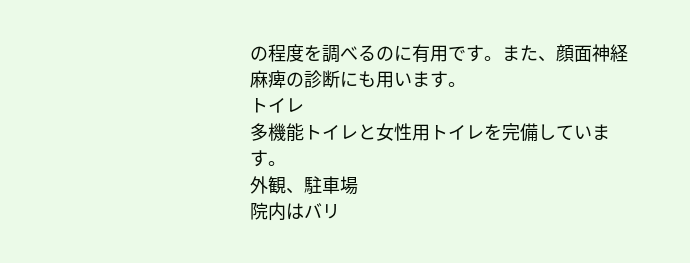の程度を調べるのに有用です。また、顔面神経麻痺の診断にも用います。
トイレ
多機能トイレと女性用トイレを完備しています。
外観、駐車場
院内はバリ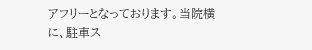アフリーとなっております。当院横に、駐車ス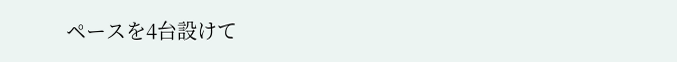ペースを4台設けて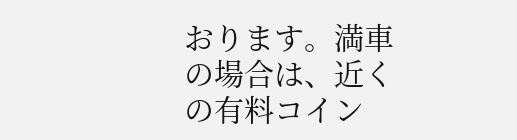おります。満車の場合は、近くの有料コイン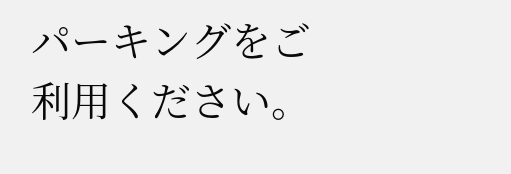パーキングをご利用ください。